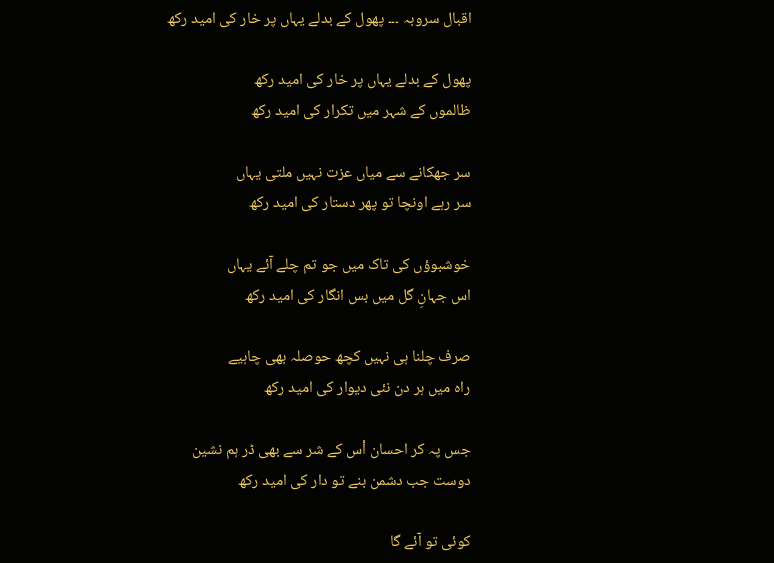اقبال سروبہ ۔۔۔ پھول کے بدلے یہاں پر خار کی امید رکھ

پھول کے بدلے یہاں پر خار کی امید رکھ
ظالموں کے شہر میں تکرار کی امید رکھ

سر جھکانے سے میاں عزت نہیں ملتی یہاں
سر رہے اونچا تو پھر دستار کی امید رکھ

خوشبوؤں کی تاک میں جو تم چلے آئے یہاں
اس جہانِ گل میں بس انگار کی امید رکھ

صرف چلنا ہی نہیں کچھ حوصلہ بھی چاہیے
راہ میں ہر دن نئی دیوار کی امید رکھ

جس پہ کر احسان اْس کے شر سے بھی ڈر ہم نشین
دوست جب دشمن بنے تو دار کی امید رکھ

کوئی تو آئے گا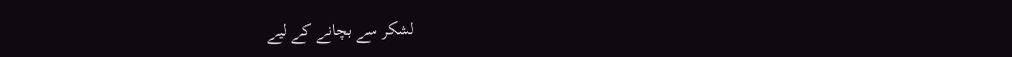لشکر سے بچانے کے لیے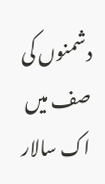دشمنوں کی صف میں اک سالار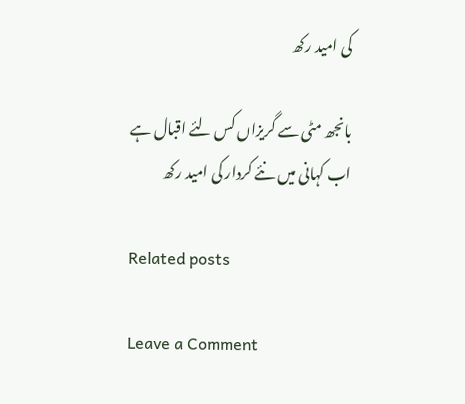کی امید رکھ

بانجھ مٹی سے گریزاں کس لئے اقبال ہے
اب کہانی میں نئے کردار کی امید رکھ

Related posts

Leave a Comment